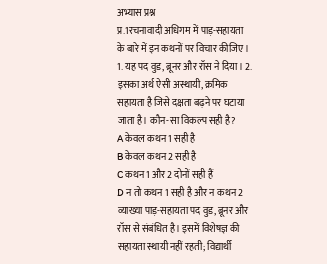अभ्यास प्रश्न
प्र.1रचनावादी अधिगम में पाड़-सहायता के बारे में इन कथनों पर विचार कीजिए। 1. यह पद वुड, ब्रूनर और रॉस ने दिया। 2. इसका अर्थ ऐसी अस्थायी, क्रमिक सहायता है जिसे दक्षता बढ़ने पर घटाया जाता है। कौन-सा विकल्प सही है?
A केवल कथन 1 सही है
B केवल कथन 2 सही है
C कथन 1 और 2 दोनों सही हैं
D न तो कथन 1 सही है और न कथन 2
व्याख्या पाड़-सहायता पद वुड, ब्रूनर और रॉस से संबंधित है। इसमें विशेषज्ञ की सहायता स्थायी नहीं रहती; विद्यार्थी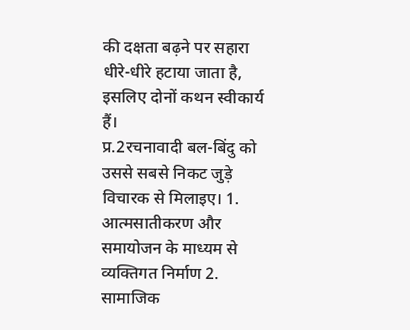की दक्षता बढ़ने पर सहारा धीरे-धीरे हटाया जाता है, इसलिए दोनों कथन स्वीकार्य हैं।
प्र.2रचनावादी बल-बिंदु को उससे सबसे निकट जुड़े विचारक से मिलाइए। 1. आत्मसातीकरण और समायोजन के माध्यम से व्यक्तिगत निर्माण 2. सामाजिक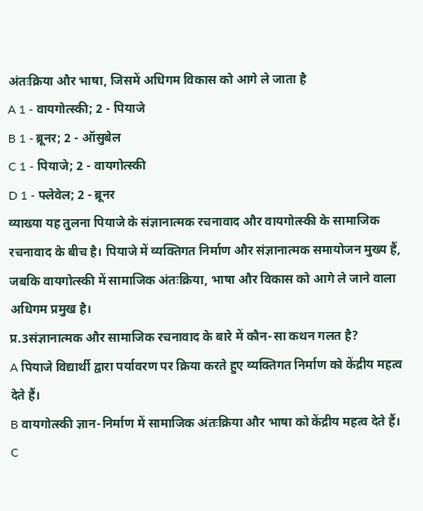अंतःक्रिया और भाषा, जिसमें अधिगम विकास को आगे ले जाता है
A 1 - वायगोत्स्की; 2 - पियाजे
B 1 - ब्रूनर; 2 - ऑसुबेल
C 1 - पियाजे; 2 - वायगोत्स्की
D 1 - फ्लेवेल; 2 - ब्रूनर
व्याख्या यह तुलना पियाजे के संज्ञानात्मक रचनावाद और वायगोत्स्की के सामाजिक रचनावाद के बीच है। पियाजे में व्यक्तिगत निर्माण और संज्ञानात्मक समायोजन मुख्य हैं, जबकि वायगोत्स्की में सामाजिक अंतःक्रिया, भाषा और विकास को आगे ले जाने वाला अधिगम प्रमुख है।
प्र.3संज्ञानात्मक और सामाजिक रचनावाद के बारे में कौन-सा कथन गलत है?
A पियाजे विद्यार्थी द्वारा पर्यावरण पर क्रिया करते हुए व्यक्तिगत निर्माण को केंद्रीय महत्व देते हैं।
B वायगोत्स्की ज्ञान-निर्माण में सामाजिक अंतःक्रिया और भाषा को केंद्रीय महत्व देते हैं।
C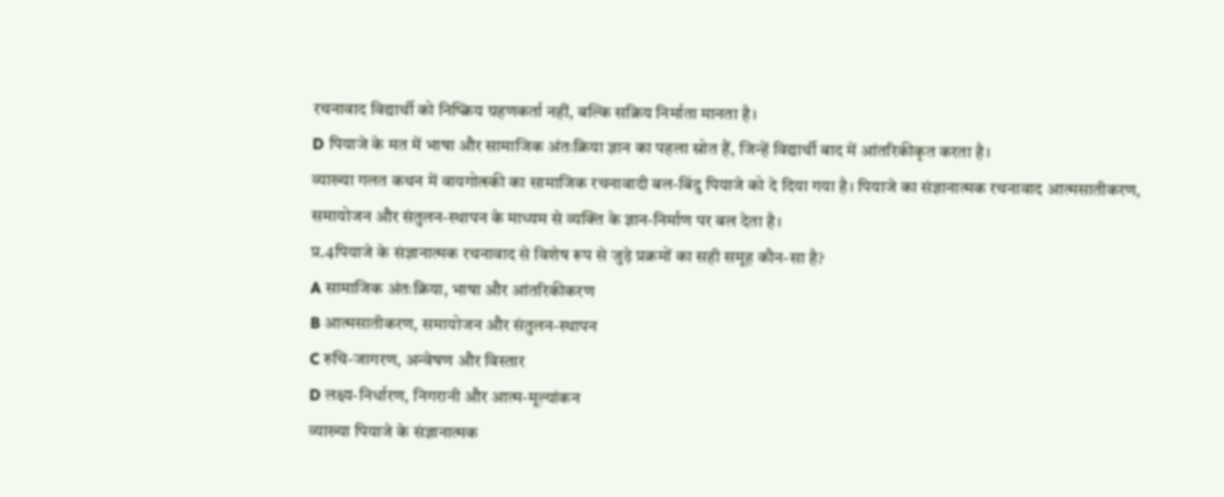रचनावाद विद्यार्थी को निष्क्रिय ग्रहणकर्ता नहीं, बल्कि सक्रिय निर्माता मानता है।
D पियाजे के मत में भाषा और सामाजिक अंतःक्रिया ज्ञान का पहला स्रोत हैं, जिन्हें विद्यार्थी बाद में आंतरिकीकृत करता है।
व्याख्या गलत कथन में वायगोत्स्की का सामाजिक रचनावादी बल-बिंदु पियाजे को दे दिया गया है। पियाजे का संज्ञानात्मक रचनावाद आत्मसातीकरण, समायोजन और संतुलन-स्थापन के माध्यम से व्यक्ति के ज्ञान-निर्माण पर बल देता है।
प्र.4पियाजे के संज्ञानात्मक रचनावाद से विशेष रूप से जुड़े प्रक्रमों का सही समूह कौन-सा है?
A सामाजिक अंतःक्रिया, भाषा और आंतरिकीकरण
B आत्मसातीकरण, समायोजन और संतुलन-स्थापन
C रुचि-जागरण, अन्वेषण और विस्तार
D लक्ष्य-निर्धारण, निगरानी और आत्म-मूल्यांकन
व्याख्या पियाजे के संज्ञानात्मक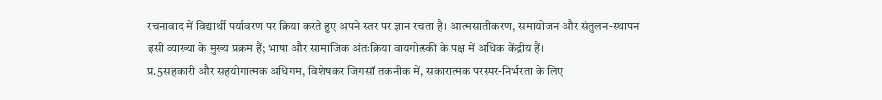रचनावाद में विद्यार्थी पर्यावरण पर क्रिया करते हुए अपने स्तर पर ज्ञान रचता है। आत्मसातीकरण, समायोजन और संतुलन-स्थापन इसी व्याख्या के मुख्य प्रक्रम हैं; भाषा और सामाजिक अंतःक्रिया वायगोत्स्की के पक्ष में अधिक केंद्रीय हैं।
प्र.5सहकारी और सहयोगात्मक अधिगम, विशेषकर जिगसॉ तकनीक में, सकारात्मक परस्पर-निर्भरता के लिए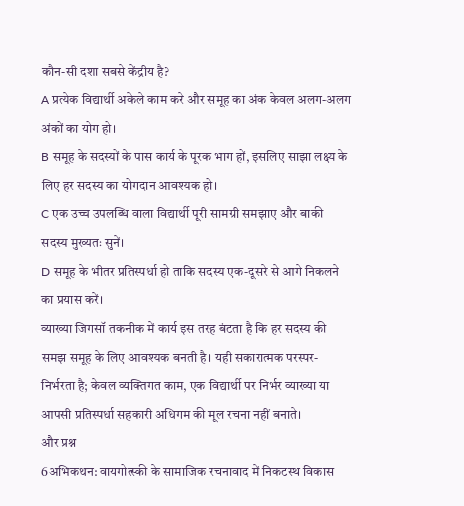कौन-सी दशा सबसे केंद्रीय है?
A प्रत्येक विद्यार्थी अकेले काम करे और समूह का अंक केवल अलग-अलग अंकों का योग हो।
B समूह के सदस्यों के पास कार्य के पूरक भाग हों, इसलिए साझा लक्ष्य के लिए हर सदस्य का योगदान आवश्यक हो।
C एक उच्च उपलब्धि वाला विद्यार्थी पूरी सामग्री समझाए और बाकी सदस्य मुख्यतः सुनें।
D समूह के भीतर प्रतिस्पर्धा हो ताकि सदस्य एक-दूसरे से आगे निकलने का प्रयास करें।
व्याख्या जिगसॉ तकनीक में कार्य इस तरह बंटता है कि हर सदस्य की समझ समूह के लिए आवश्यक बनती है। यही सकारात्मक परस्पर-निर्भरता है; केवल व्यक्तिगत काम, एक विद्यार्थी पर निर्भर व्याख्या या आपसी प्रतिस्पर्धा सहकारी अधिगम की मूल रचना नहीं बनाते।
और प्रश्न
6अभिकथन: वायगोत्स्की के सामाजिक रचनावाद में निकटस्थ विकास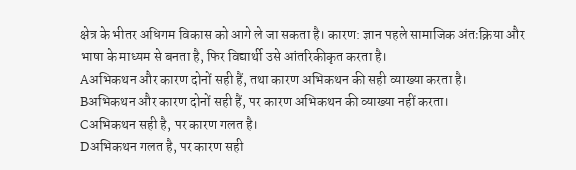क्षेत्र के भीतर अधिगम विकास को आगे ले जा सकता है। कारण: ज्ञान पहले सामाजिक अंतःक्रिया और भाषा के माध्यम से बनता है, फिर विद्यार्थी उसे आंतरिकीकृत करता है।
Aअभिकथन और कारण दोनों सही हैं, तथा कारण अभिकथन की सही व्याख्या करता है।
Bअभिकथन और कारण दोनों सही हैं, पर कारण अभिकथन की व्याख्या नहीं करता।
Cअभिकथन सही है, पर कारण गलत है।
Dअभिकथन गलत है, पर कारण सही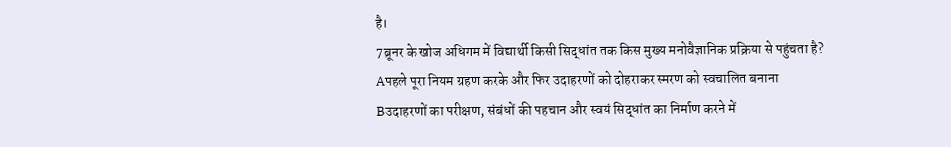है।
7ब्रूनर के खोज अधिगम में विद्यार्थी किसी सिद्धांत तक किस मुख्य मनोवैज्ञानिक प्रक्रिया से पहुंचता है?
Aपहले पूरा नियम ग्रहण करके और फिर उदाहरणों को दोहराकर स्मरण को स्वचालित बनाना
Bउदाहरणों का परीक्षण, संबंधों की पहचान और स्वयं सिद्धांत का निर्माण करने में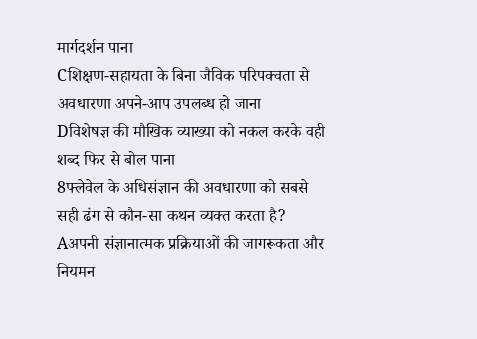मार्गदर्शन पाना
Cशिक्षण-सहायता के बिना जैविक परिपक्वता से अवधारणा अपने-आप उपलब्ध हो जाना
Dविशेषज्ञ की मौखिक व्याख्या को नकल करके वही शब्द फिर से बोल पाना
8फ्लेवेल के अधिसंज्ञान की अवधारणा को सबसे सही ढंग से कौन-सा कथन व्यक्त करता है?
Aअपनी संज्ञानात्मक प्रक्रियाओं की जागरूकता और नियमन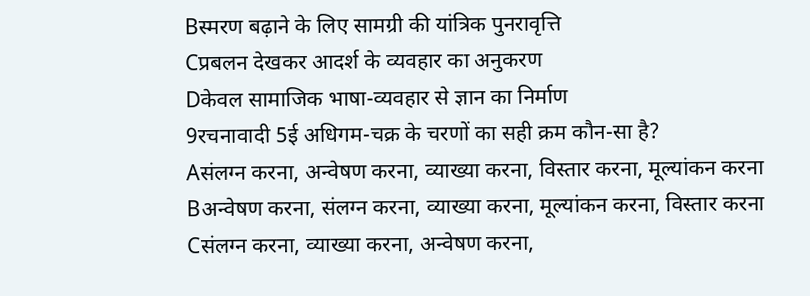Bस्मरण बढ़ाने के लिए सामग्री की यांत्रिक पुनरावृत्ति
Cप्रबलन देखकर आदर्श के व्यवहार का अनुकरण
Dकेवल सामाजिक भाषा-व्यवहार से ज्ञान का निर्माण
9रचनावादी 5ई अधिगम-चक्र के चरणों का सही क्रम कौन-सा है?
Aसंलग्न करना, अन्वेषण करना, व्याख्या करना, विस्तार करना, मूल्यांकन करना
Bअन्वेषण करना, संलग्न करना, व्याख्या करना, मूल्यांकन करना, विस्तार करना
Cसंलग्न करना, व्याख्या करना, अन्वेषण करना,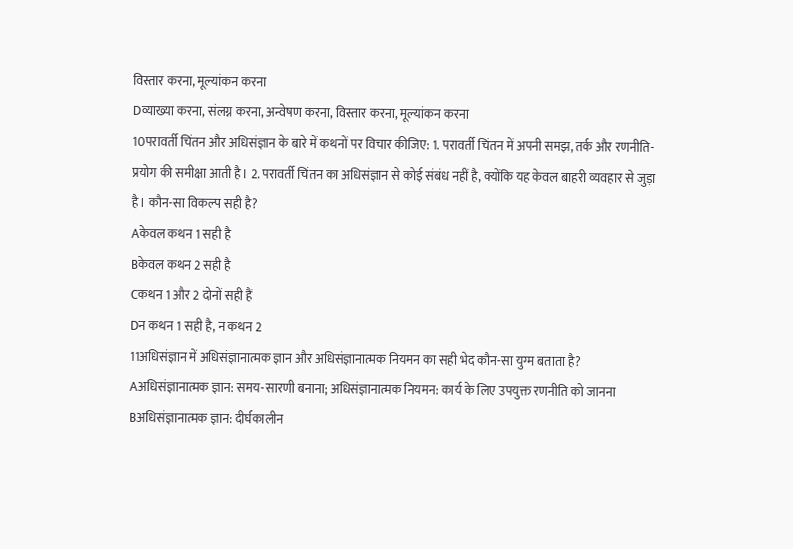विस्तार करना, मूल्यांकन करना
Dव्याख्या करना, संलग्न करना, अन्वेषण करना, विस्तार करना, मूल्यांकन करना
10परावर्ती चिंतन और अधिसंज्ञान के बारे में कथनों पर विचार कीजिए: 1. परावर्ती चिंतन में अपनी समझ, तर्क और रणनीति-प्रयोग की समीक्षा आती है। 2. परावर्ती चिंतन का अधिसंज्ञान से कोई संबंध नहीं है, क्योंकि यह केवल बाहरी व्यवहार से जुड़ा है। कौन-सा विकल्प सही है?
Aकेवल कथन 1 सही है
Bकेवल कथन 2 सही है
Cकथन 1 और 2 दोनों सही हैं
Dन कथन 1 सही है, न कथन 2
11अधिसंज्ञान में अधिसंज्ञानात्मक ज्ञान और अधिसंज्ञानात्मक नियमन का सही भेद कौन-सा युग्म बताता है?
Aअधिसंज्ञानात्मक ज्ञान: समय-सारणी बनाना; अधिसंज्ञानात्मक नियमन: कार्य के लिए उपयुक्त रणनीति को जानना
Bअधिसंज्ञानात्मक ज्ञान: दीर्घकालीन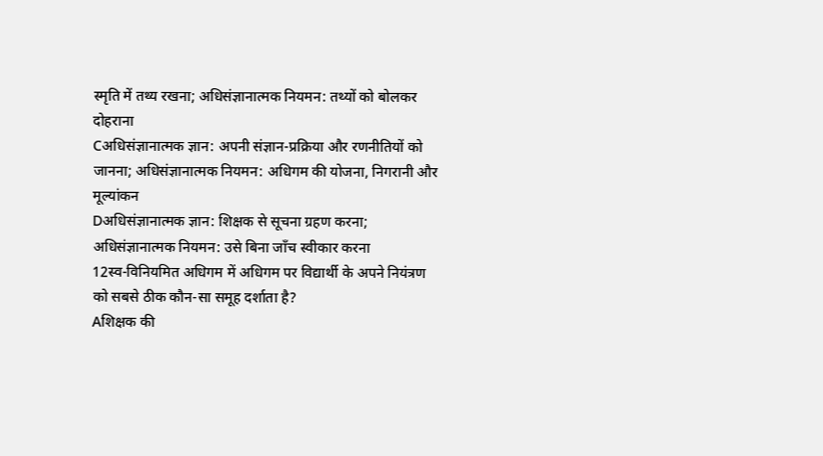स्मृति में तथ्य रखना; अधिसंज्ञानात्मक नियमन: तथ्यों को बोलकर दोहराना
Cअधिसंज्ञानात्मक ज्ञान: अपनी संज्ञान-प्रक्रिया और रणनीतियों को जानना; अधिसंज्ञानात्मक नियमन: अधिगम की योजना, निगरानी और मूल्यांकन
Dअधिसंज्ञानात्मक ज्ञान: शिक्षक से सूचना ग्रहण करना; अधिसंज्ञानात्मक नियमन: उसे बिना जाँच स्वीकार करना
12स्व-विनियमित अधिगम में अधिगम पर विद्यार्थी के अपने नियंत्रण को सबसे ठीक कौन-सा समूह दर्शाता है?
Aशिक्षक की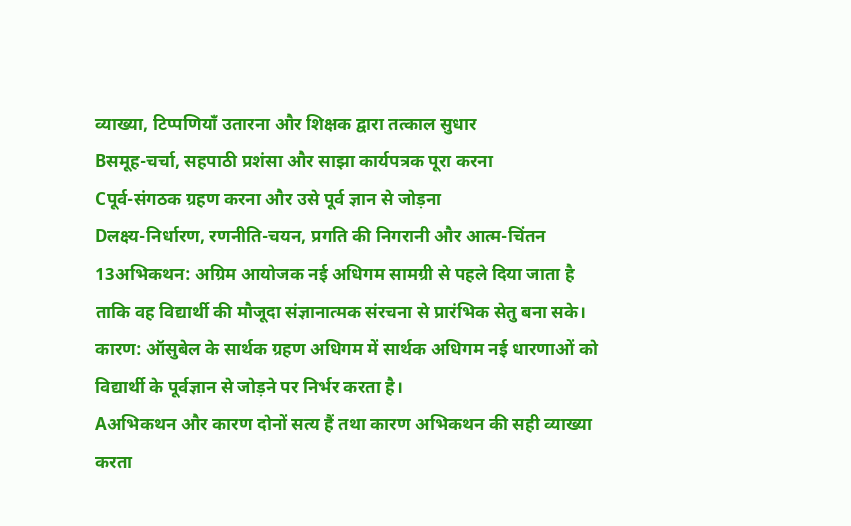व्याख्या, टिप्पणियाँ उतारना और शिक्षक द्वारा तत्काल सुधार
Bसमूह-चर्चा, सहपाठी प्रशंसा और साझा कार्यपत्रक पूरा करना
Cपूर्व-संगठक ग्रहण करना और उसे पूर्व ज्ञान से जोड़ना
Dलक्ष्य-निर्धारण, रणनीति-चयन, प्रगति की निगरानी और आत्म-चिंतन
13अभिकथन: अग्रिम आयोजक नई अधिगम सामग्री से पहले दिया जाता है ताकि वह विद्यार्थी की मौजूदा संज्ञानात्मक संरचना से प्रारंभिक सेतु बना सके। कारण: ऑसुबेल के सार्थक ग्रहण अधिगम में सार्थक अधिगम नई धारणाओं को विद्यार्थी के पूर्वज्ञान से जोड़ने पर निर्भर करता है।
Aअभिकथन और कारण दोनों सत्य हैं तथा कारण अभिकथन की सही व्याख्या करता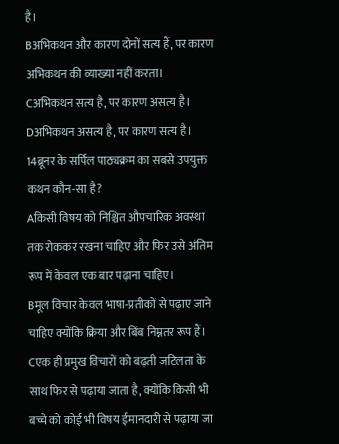है।
Bअभिकथन और कारण दोनों सत्य हैं, पर कारण अभिकथन की व्याख्या नहीं करता।
Cअभिकथन सत्य है, पर कारण असत्य है।
Dअभिकथन असत्य है, पर कारण सत्य है।
14ब्रूनर के सर्पिल पाठ्यक्रम का सबसे उपयुक्त कथन कौन-सा है?
Aकिसी विषय को निश्चित औपचारिक अवस्था तक रोककर रखना चाहिए और फिर उसे अंतिम रूप में केवल एक बार पढ़ाना चाहिए।
Bमूल विचार केवल भाषा-प्रतीकों से पढ़ाए जाने चाहिए क्योंकि क्रिया और बिंब निम्नतर रूप हैं।
Cएक ही प्रमुख विचारों को बढ़ती जटिलता के साथ फिर से पढ़ाया जाता है, क्योंकि किसी भी बच्चे को कोई भी विषय ईमानदारी से पढ़ाया जा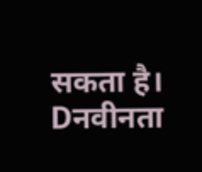सकता है।
Dनवीनता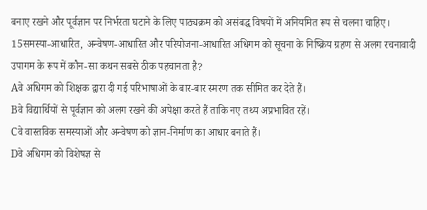बनाए रखने और पूर्वज्ञान पर निर्भरता घटाने के लिए पाठ्यक्रम को असंबद्ध विषयों में अनियमित रूप से चलना चाहिए।
15समस्या-आधारित, अन्वेषण-आधारित और परियोजना-आधारित अधिगम को सूचना के निष्क्रिय ग्रहण से अलग रचनावादी उपागम के रूप में कौन-सा कथन सबसे ठीक पहचानता है?
Aवे अधिगम को शिक्षक द्वारा दी गई परिभाषाओं के बार-बार स्मरण तक सीमित कर देते हैं।
Bवे विद्यार्थियों से पूर्वज्ञान को अलग रखने की अपेक्षा करते हैं ताकि नए तथ्य अप्रभावित रहें।
Cवे वास्तविक समस्याओं और अन्वेषण को ज्ञान-निर्माण का आधार बनाते हैं।
Dवे अधिगम को विशेषज्ञ से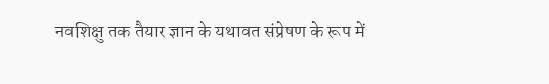नवशिक्षु तक तैयार ज्ञान के यथावत संप्रेषण के रूप में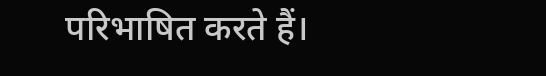परिभाषित करते हैं।